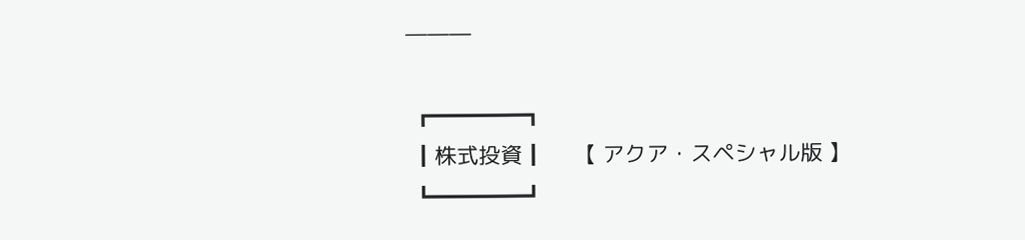―――

 ┏━━━━┓
 ┃株式投資┃     【 アクア・スペシャル版 】
 ┗━━━━┛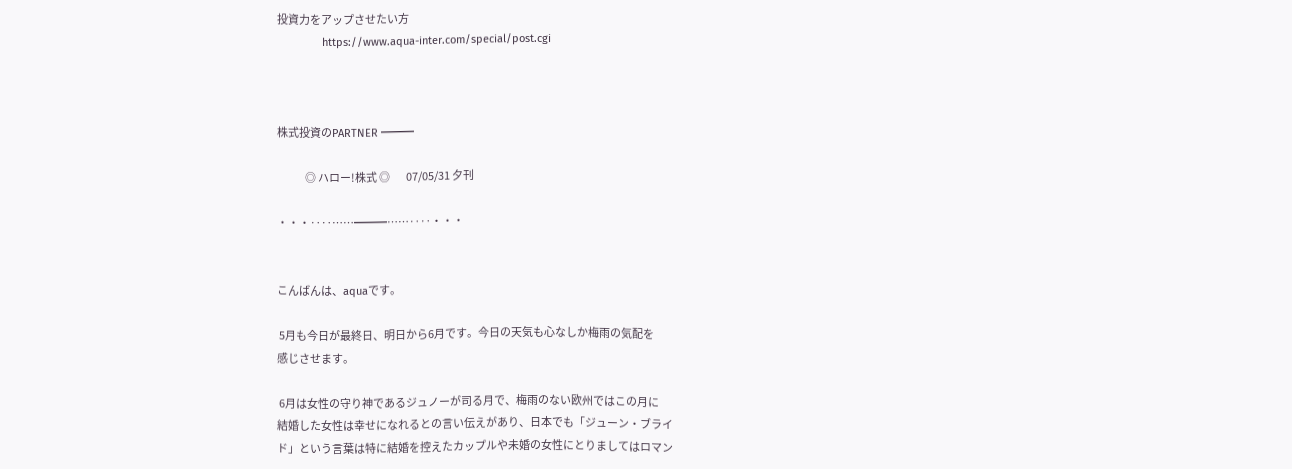投資力をアップさせたい方
               https://www.aqua-inter.com/special/post.cgi



株式投資のPARTNER ━━━

              ◎ ハロー!株式 ◎        07/05/31 夕刊

・・・‥‥……━━━……‥‥・・・


こんばんは、aquaです。

 5月も今日が最終日、明日から6月です。今日の天気も心なしか梅雨の気配を
感じさせます。

 6月は女性の守り神であるジュノーが司る月で、梅雨のない欧州ではこの月に
結婚した女性は幸せになれるとの言い伝えがあり、日本でも「ジューン・ブライ
ド」という言葉は特に結婚を控えたカップルや未婚の女性にとりましてはロマン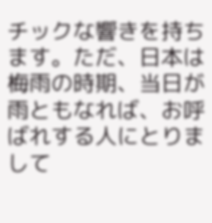チックな響きを持ちます。ただ、日本は梅雨の時期、当日が雨ともなれば、お呼
ばれする人にとりまして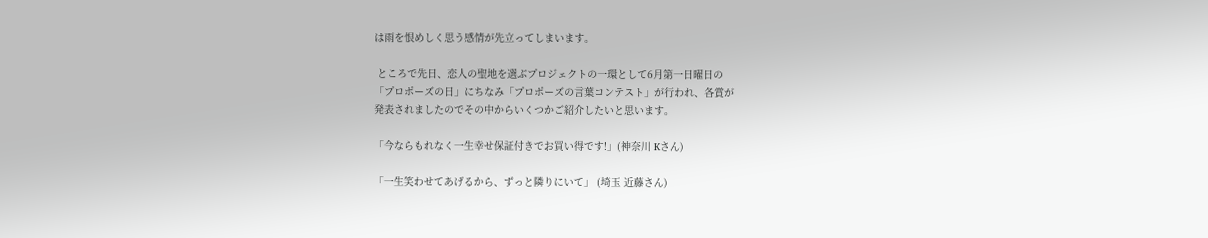は雨を恨めしく思う感情が先立ってしまいます。

 ところで先日、恋人の聖地を選ぶプロジェクトの一環として6月第一日曜日の
「プロポーズの日」にちなみ「プロポーズの言葉コンテスト」が行われ、各賞が
発表されましたのでその中からいくつかご紹介したいと思います。

「今ならもれなく一生幸せ保証付きでお買い得です!」(神奈川 Kさん)

「一生笑わせてあげるから、ずっと隣りにいて」 (埼玉 近藤さん)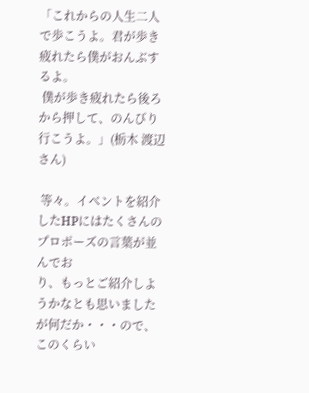「これからの人生二人で歩こうよ。君が歩き疲れたら僕がおんぶするよ。
 僕が歩き疲れたら後ろから押して、のんびり行こうよ。」(栃木 渡辺さん)

 等々。イベントを紹介したHPにはたくさんのプロポーズの言葉が並んでお
り、もっとご紹介しようかなとも思いましたが何だか・・・ので、このくらい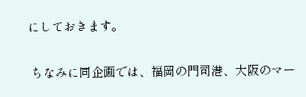にしておきます。

 ちなみに同企画では、福岡の門司港、大阪のマー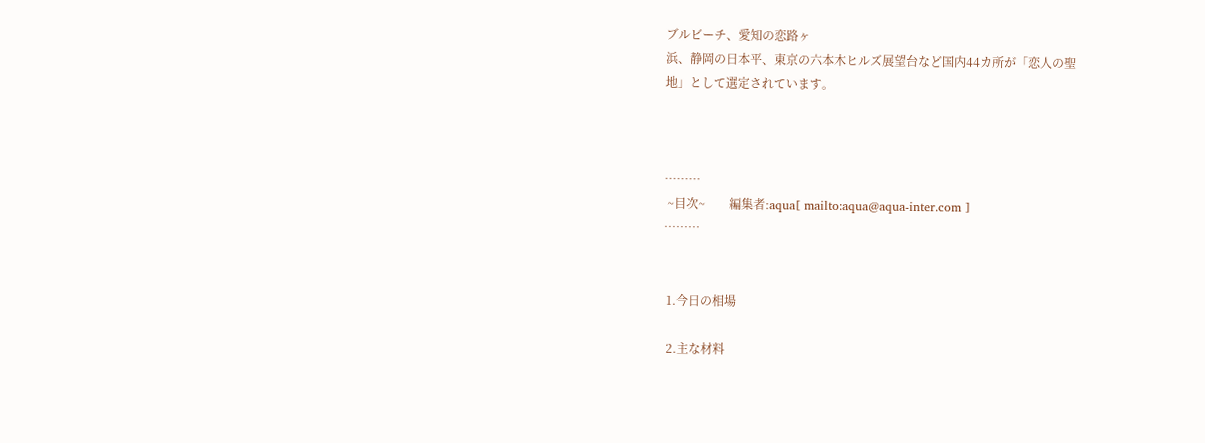ブルビーチ、愛知の恋路ヶ
浜、静岡の日本平、東京の六本木ヒルズ展望台など国内44カ所が「恋人の聖
地」として選定されています。



………
 ~目次~        編集者:aqua[ mailto:aqua@aqua-inter.com ]
………


 1.今日の相場

 2.主な材料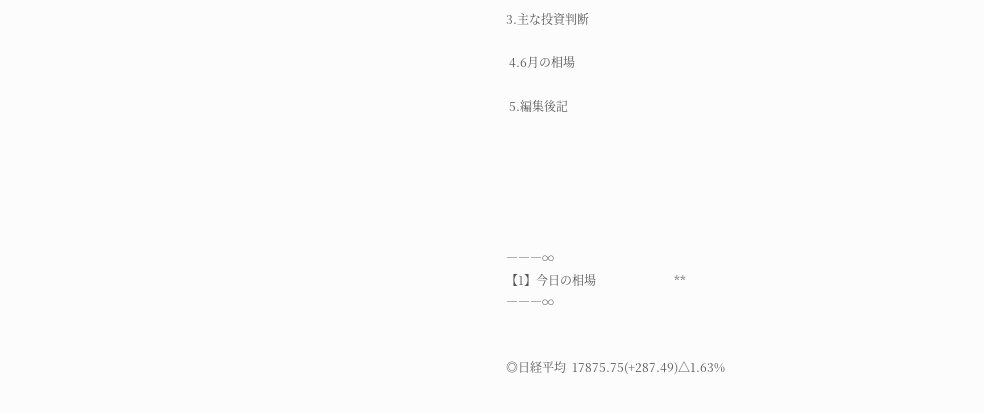3.主な投資判断

 4.6月の相場

 5.編集後記






―――∞
【1】今日の相場                          **
―――∞


◎日経平均  17875.75(+287.49)△1.63%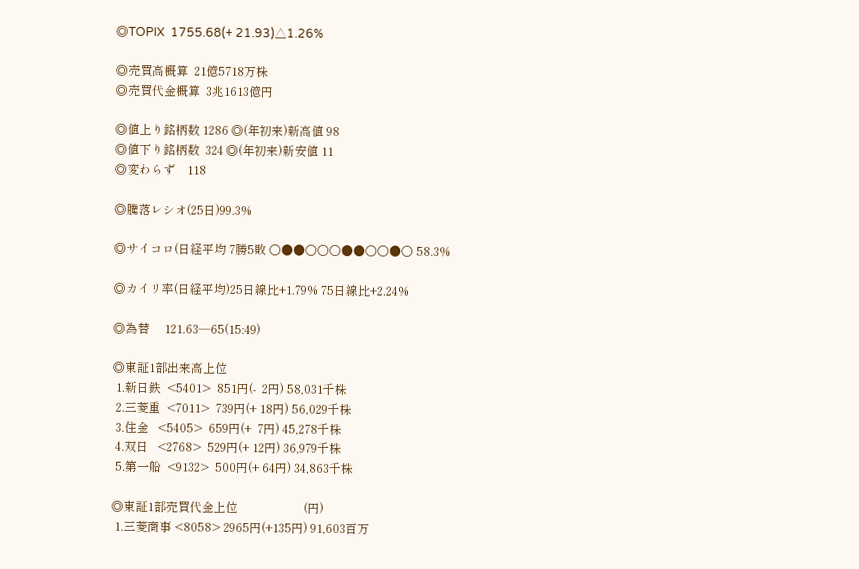◎TOPIX  1755.68(+ 21.93)△1.26%

◎売買高概算  21億5718万株
◎売買代金概算  3兆1613億円

◎値上り銘柄数 1286 ◎(年初来)新高値 98
◎値下り銘柄数  324 ◎(年初来)新安値 11
◎変わらず    118

◎騰落レシオ(25日)99.3%

◎サイコロ(日経平均 7勝5敗 ○●●○○○●●○○●○ 58.3%

◎カイリ率(日経平均)25日線比+1.79% 75日線比+2.24%

◎為替     121.63―65(15:49)

◎東証1部出来高上位
 1.新日鉄  <5401>  851円(-  2円) 58,031千株
 2.三菱重  <7011>  739円(+ 18円) 56,029千株
 3.住金   <5405>  659円(+  7円) 45,278千株
 4.双日   <2768>  529円(+ 12円) 36,979千株
 5.第一船  <9132>  500円(+ 64円) 34,863千株

◎東証1部売買代金上位                      (円)
 1.三菱商事 <8058> 2965円(+135円) 91,603百万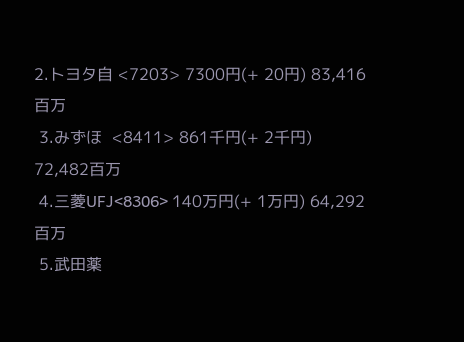2.トヨタ自 <7203> 7300円(+ 20円) 83,416百万
 3.みずほ  <8411> 861千円(+ 2千円) 72,482百万
 4.三菱UFJ<8306> 140万円(+ 1万円) 64,292百万
 5.武田薬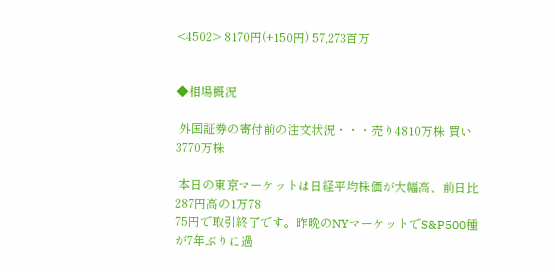<4502> 8170円(+150円) 57,273百万


◆相場概況

 外国証券の寄付前の注文状況・・・売り4810万株 買い3770万株

 本日の東京マーケットは日経平均株価が大幅高、前日比287円高の1万78
75円で取引終了です。昨晩のNYマーケットでS&P500種が7年ぶりに過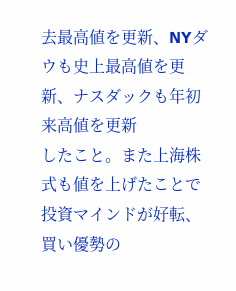去最高値を更新、NYダウも史上最高値を更新、ナスダックも年初来高値を更新
したこと。また上海株式も値を上げたことで投資マインドが好転、買い優勢の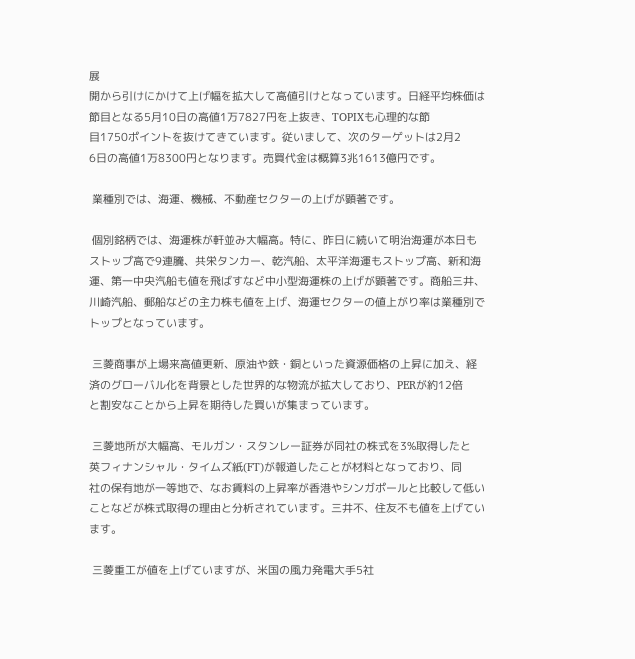展
開から引けにかけて上げ幅を拡大して高値引けとなっています。日経平均株価は
節目となる5月10日の高値1万7827円を上抜き、TOPIXも心理的な節
目1750ポイントを抜けてきています。従いまして、次のターゲットは2月2
6日の高値1万8300円となります。売買代金は概算3兆1613億円です。

 業種別では、海運、機械、不動産セクターの上げが顕著です。

 個別銘柄では、海運株が軒並み大幅高。特に、昨日に続いて明治海運が本日も
ストップ高で9連騰、共栄タンカー、乾汽船、太平洋海運もストップ高、新和海
運、第一中央汽船も値を飛ばすなど中小型海運株の上げが顕著です。商船三井、
川崎汽船、郵船などの主力株も値を上げ、海運セクターの値上がり率は業種別で
トップとなっています。

 三菱商事が上場来高値更新、原油や鉄・銅といった資源価格の上昇に加え、経
済のグローバル化を背景とした世界的な物流が拡大しており、PERが約12倍
と割安なことから上昇を期待した買いが集まっています。

 三菱地所が大幅高、モルガン・スタンレー証券が同社の株式を3%取得したと
英フィナンシャル・タイムズ紙(FT)が報道したことが材料となっており、同
社の保有地が一等地で、なお賃料の上昇率が香港やシンガポールと比較して低い
ことなどが株式取得の理由と分析されています。三井不、住友不も値を上げてい
ます。

 三菱重工が値を上げていますが、米国の風力発電大手5社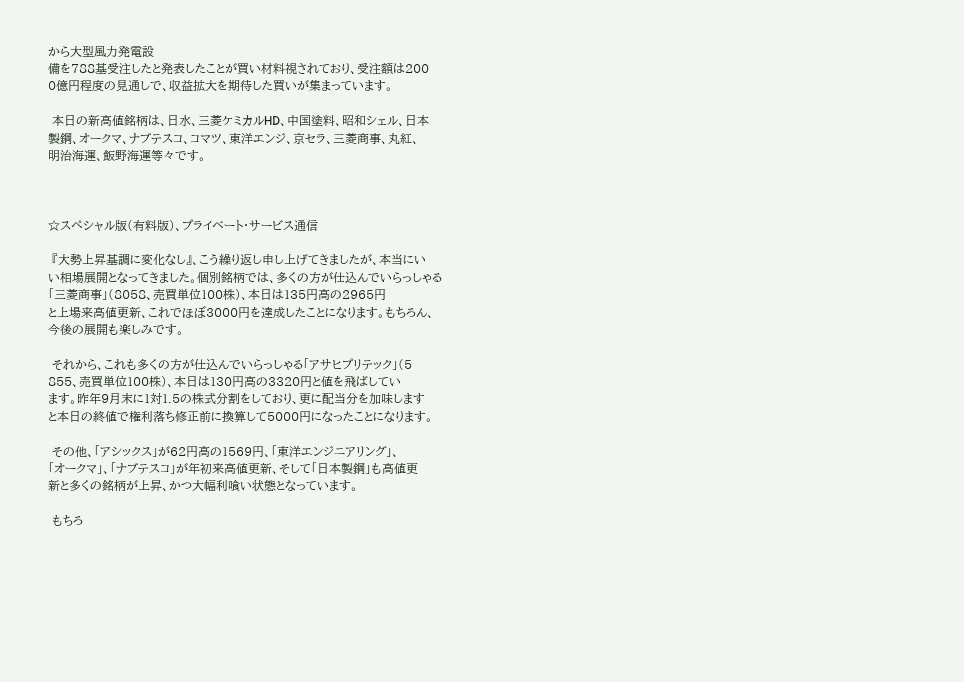から大型風力発電設
備を788基受注したと発表したことが買い材料視されており、受注額は200
0億円程度の見通しで、収益拡大を期待した買いが集まっています。

 本日の新高値銘柄は、日水、三菱ケミカルHD、中国塗料、昭和シェル、日本
製鋼、オークマ、ナブテスコ、コマツ、東洋エンジ、京セラ、三菱商事、丸紅、
明治海運、飯野海運等々です。



☆スペシャル版(有料版)、プライベート・サービス通信

 『大勢上昇基調に変化なし』、こう繰り返し申し上げてきましたが、本当にい
い相場展開となってきました。個別銘柄では、多くの方が仕込んでいらっしゃる
「三菱商事」(8058、売買単位100株)、本日は135円高の2965円
と上場来高値更新、これでほぼ3000円を達成したことになります。もちろん、
今後の展開も楽しみです。

 それから、これも多くの方が仕込んでいらっしゃる「アサヒプリテック」(5
855、売買単位100株)、本日は130円高の3320円と値を飛ばしてい
ます。昨年9月末に1対1.5の株式分割をしており、更に配当分を加味します
と本日の終値で権利落ち修正前に換算して5000円になったことになります。

 その他、「アシックス」が62円高の1569円、「東洋エンジニアリング」、
「オークマ」、「ナブテスコ」が年初来高値更新、そして「日本製鋼」も高値更
新と多くの銘柄が上昇、かつ大幅利喰い状態となっています。

 もちろ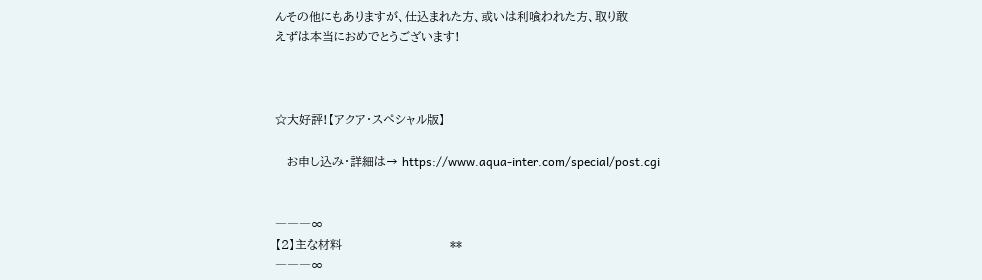んその他にもありますが、仕込まれた方、或いは利喰われた方、取り敢
えずは本当におめでとうございます!



☆大好評!【アクア・スペシャル版】

   お申し込み・詳細は→ https://www.aqua-inter.com/special/post.cgi


―――∞
【2】主な材料                           **
―――∞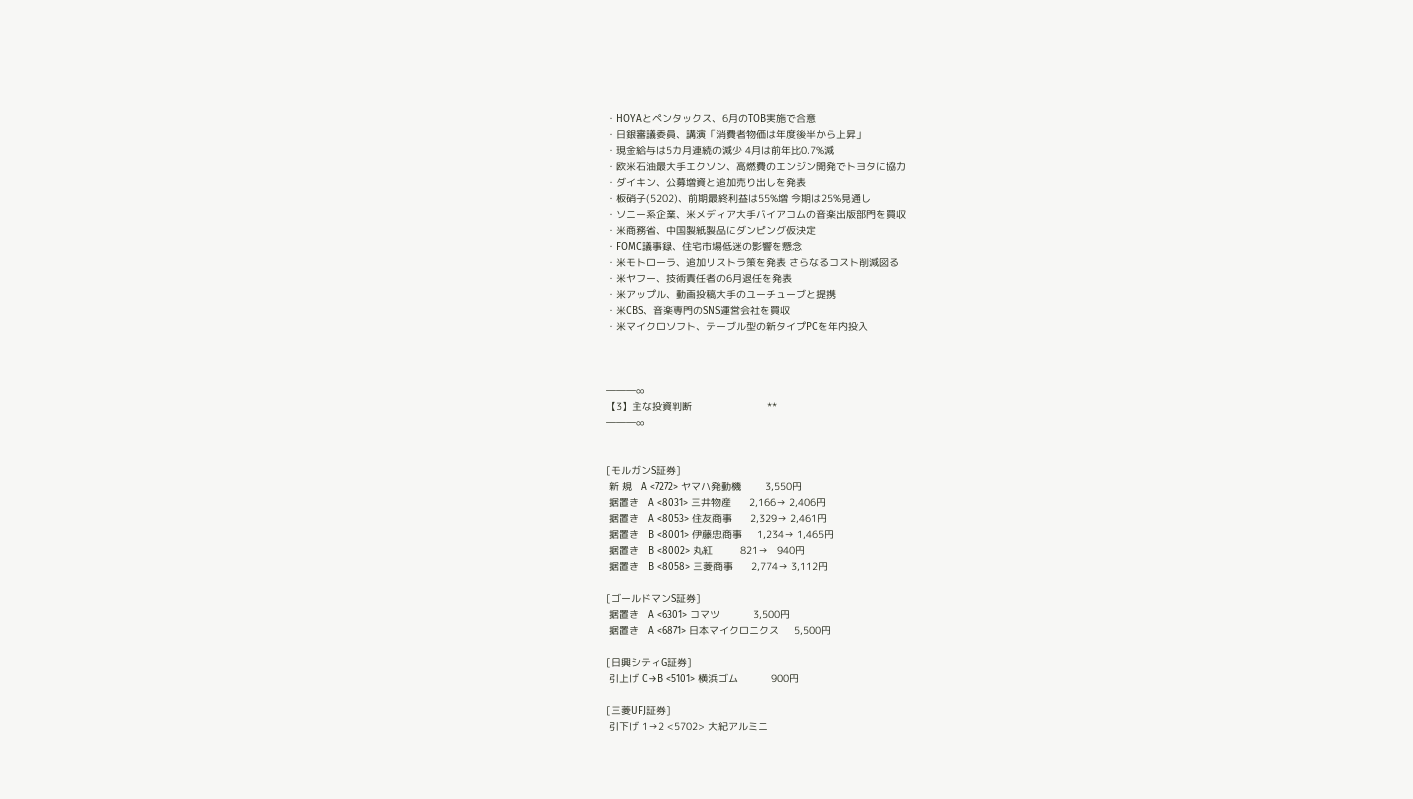・HOYAとペンタックス、6月のTOB実施で合意
・日銀審議委員、講演「消費者物価は年度後半から上昇」
・現金給与は5カ月連続の減少 4月は前年比0.7%減
・欧米石油最大手エクソン、高燃費のエンジン開発でトヨタに協力
・ダイキン、公募増資と追加売り出しを発表
・板硝子(5202)、前期最終利益は55%増 今期は25%見通し
・ソニー系企業、米メディア大手バイアコムの音楽出版部門を買収
・米商務省、中国製紙製品にダンピング仮決定
・FOMC議事録、住宅市場低迷の影響を懸念
・米モトローラ、追加リストラ策を発表 さらなるコスト削減図る
・米ヤフー、技術責任者の6月退任を発表
・米アップル、動画投稿大手のユーチューブと提携
・米CBS、音楽専門のSNS運営会社を買収
・米マイクロソフト、テーブル型の新タイプPCを年内投入



―――∞
【3】主な投資判断                         **
―――∞


[モルガンS証券]
 新 規   A <7272> ヤマハ発動機        3,550円
 据置き   A <8031> 三井物産      2,166→ 2,406円
 据置き   A <8053> 住友商事      2,329→ 2,461円
 据置き   B <8001> 伊藤忠商事     1,234→ 1,465円
 据置き   B <8002> 丸紅         821→   940円
 据置き   B <8058> 三菱商事      2,774→ 3,112円

[ゴールドマンS証券]
 据置き   A <6301> コマツ           3,500円
 据置き   A <6871> 日本マイクロニクス     5,500円

[日興シティG証券]
 引上げ C→B <5101> 横浜ゴム           900円

[三菱UFJ証券]
 引下げ 1→2 <5702> 大紀アルミニ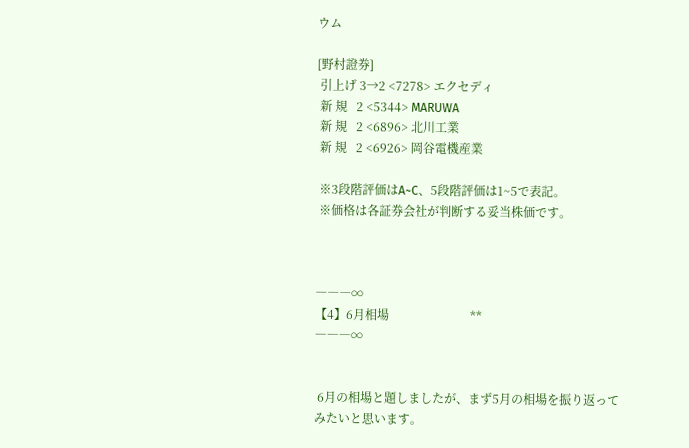ウム

[野村證券]
 引上げ 3→2 <7278> エクセディ
 新 規   2 <5344> MARUWA
 新 規   2 <6896> 北川工業
 新 規   2 <6926> 岡谷電機産業

 ※3段階評価はA~C、5段階評価は1~5で表記。
 ※価格は各証券会社が判断する妥当株価です。



―――∞
【4】6月相場                           **
―――∞


 6月の相場と題しましたが、まず5月の相場を振り返ってみたいと思います。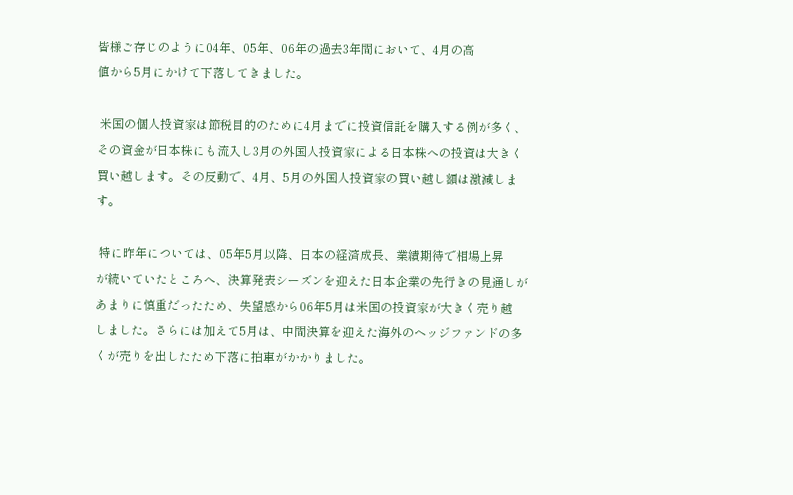皆様ご存じのように04年、05年、06年の過去3年間において、4月の高
値から5月にかけて下落してきました。

 米国の個人投資家は節税目的のために4月までに投資信託を購入する例が多く、
その資金が日本株にも流入し3月の外国人投資家による日本株への投資は大きく
買い越します。その反動で、4月、5月の外国人投資家の買い越し額は激減しま
す。

 特に昨年については、05年5月以降、日本の経済成長、業績期待で相場上昇
が続いていたところへ、決算発表シーズンを迎えた日本企業の先行きの見通しが
あまりに慎重だったため、失望感から06年5月は米国の投資家が大きく売り越
しました。さらには加えて5月は、中間決算を迎えた海外のヘッジファンドの多
くが売りを出したため下落に拍車がかかりました。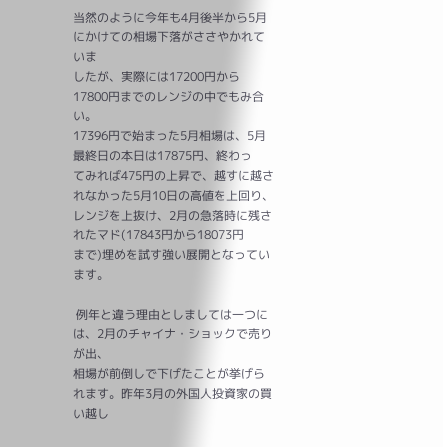当然のように今年も4月後半から5月にかけての相場下落がささやかれていま
したが、実際には17200円から17800円までのレンジの中でもみ合い。
17396円で始まった5月相場は、5月最終日の本日は17875円、終わっ
てみれば475円の上昇で、越すに越されなかった5月10日の高値を上回り、
レンジを上抜け、2月の急落時に残されたマド(17843円から18073円
まで)埋めを試す強い展開となっています。

 例年と違う理由としましては一つには、2月のチャイナ・ショックで売りが出、
相場が前倒しで下げたことが挙げられます。昨年3月の外国人投資家の買い越し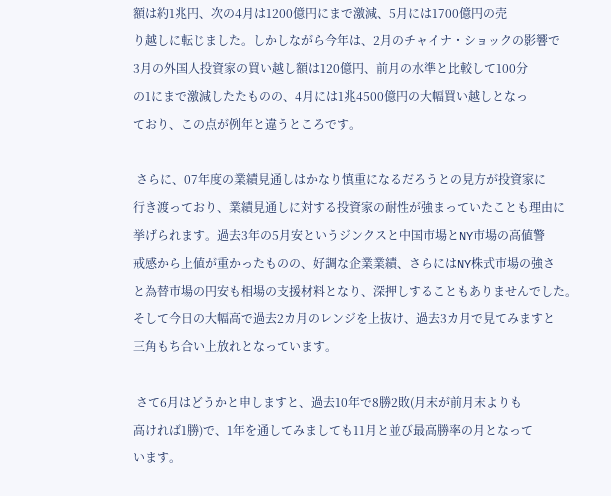額は約1兆円、次の4月は1200億円にまで激減、5月には1700億円の売
り越しに転じました。しかしながら今年は、2月のチャイナ・ショックの影響で
3月の外国人投資家の買い越し額は120億円、前月の水準と比較して100分
の1にまで激減したたものの、4月には1兆4500億円の大幅買い越しとなっ
ており、この点が例年と違うところです。

 さらに、07年度の業績見通しはかなり慎重になるだろうとの見方が投資家に
行き渡っており、業績見通しに対する投資家の耐性が強まっていたことも理由に
挙げられます。過去3年の5月安というジンクスと中国市場とNY市場の高値警
戒感から上値が重かったものの、好調な企業業績、さらにはNY株式市場の強さ
と為替市場の円安も相場の支援材料となり、深押しすることもありませんでした。
そして今日の大幅高で過去2カ月のレンジを上抜け、過去3カ月で見てみますと
三角もち合い上放れとなっています。

 さて6月はどうかと申しますと、過去10年で8勝2敗(月末が前月末よりも
高ければ1勝)で、1年を通してみましても11月と並び最高勝率の月となって
います。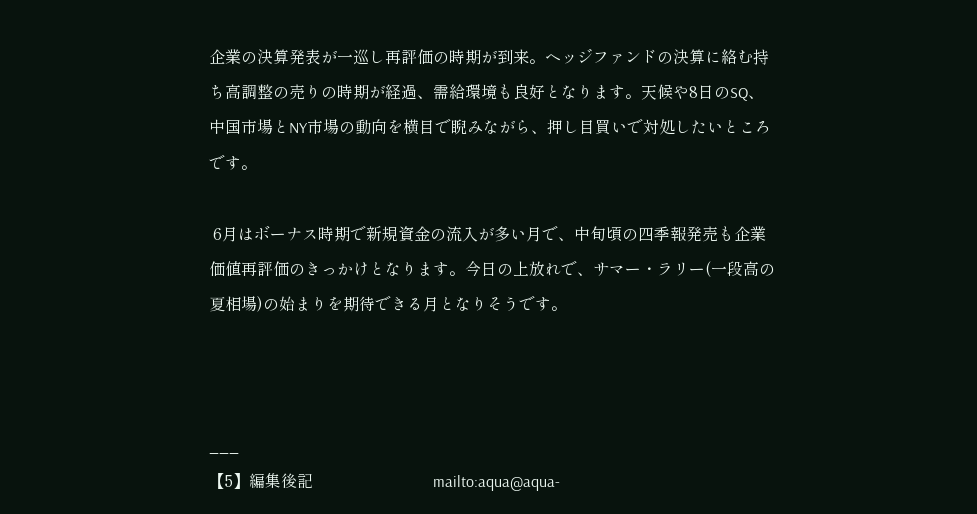企業の決算発表が一巡し再評価の時期が到来。ヘッジファンドの決算に絡む持
ち高調整の売りの時期が経過、需給環境も良好となります。天候や8日のSQ、
中国市場とNY市場の動向を横目で睨みながら、押し目買いで対処したいところ
です。

 6月はボーナス時期で新規資金の流入が多い月で、中旬頃の四季報発売も企業
価値再評価のきっかけとなります。今日の上放れで、サマー・ラリー(一段高の
夏相場)の始まりを期待できる月となりそうです。



___
【5】編集後記                              mailto:aqua@aqua-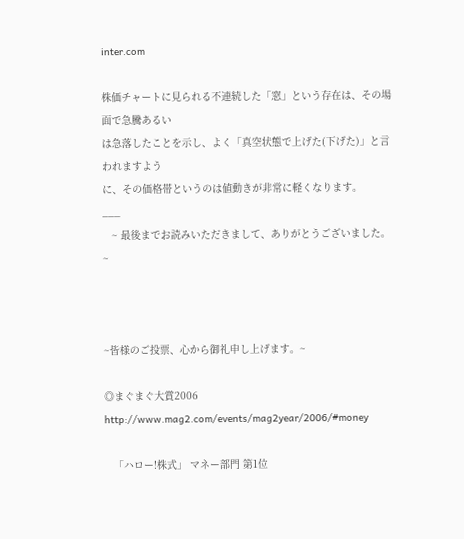inter.com

株価チャートに見られる不連続した「窓」という存在は、その場面で急騰あるい
は急落したことを示し、よく「真空状態で上げた(下げた)」と言われますよう
に、その価格帯というのは値動きが非常に軽くなります。
___
   ~ 最後までお読みいただきまして、ありがとうございました。~



~皆様のご投票、心から御礼申し上げます。~

◎まぐまぐ大賞2006 http://www.mag2.com/events/mag2year/2006/#money

   「ハロー!株式」 マネー部門 第1位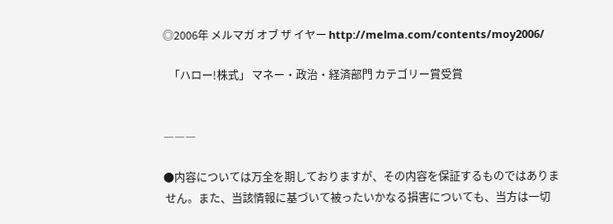◎2006年 メルマガ オブ ザ イヤー http://melma.com/contents/moy2006/

   「ハロー!株式」 マネー・政治・経済部門 カテゴリー賞受賞


―――

●内容については万全を期しておりますが、その内容を保証するものではありま
 せん。また、当該情報に基づいて被ったいかなる損害についても、当方は一切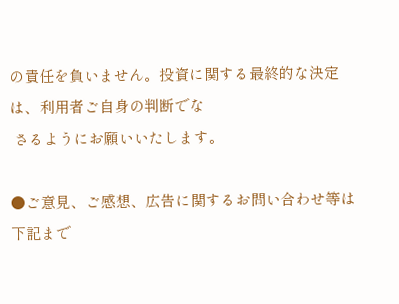の責任を負いません。投資に関する最終的な決定は、利用者ご自身の判断でな
 さるようにお願いいたします。

●ご意見、ご感想、広告に関するお問い合わせ等は下記まで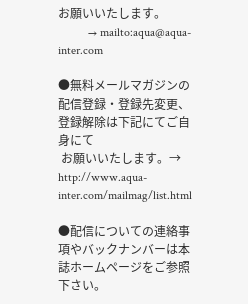お願いいたします。
          → mailto:aqua@aqua-inter.com

●無料メールマガジンの配信登録・登録先変更、登録解除は下記にてご自身にて
 お願いいたします。→ http://www.aqua-inter.com/mailmag/list.html

●配信についての連絡事項やバックナンバーは本誌ホームページをご参照下さい。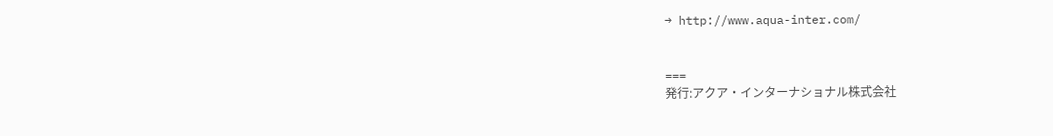→ http://www.aqua-inter.com/


===
発行:アクア・インターナショナル株式会社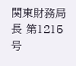関東財務局長 第1215号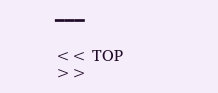━━━

<< TOP >>